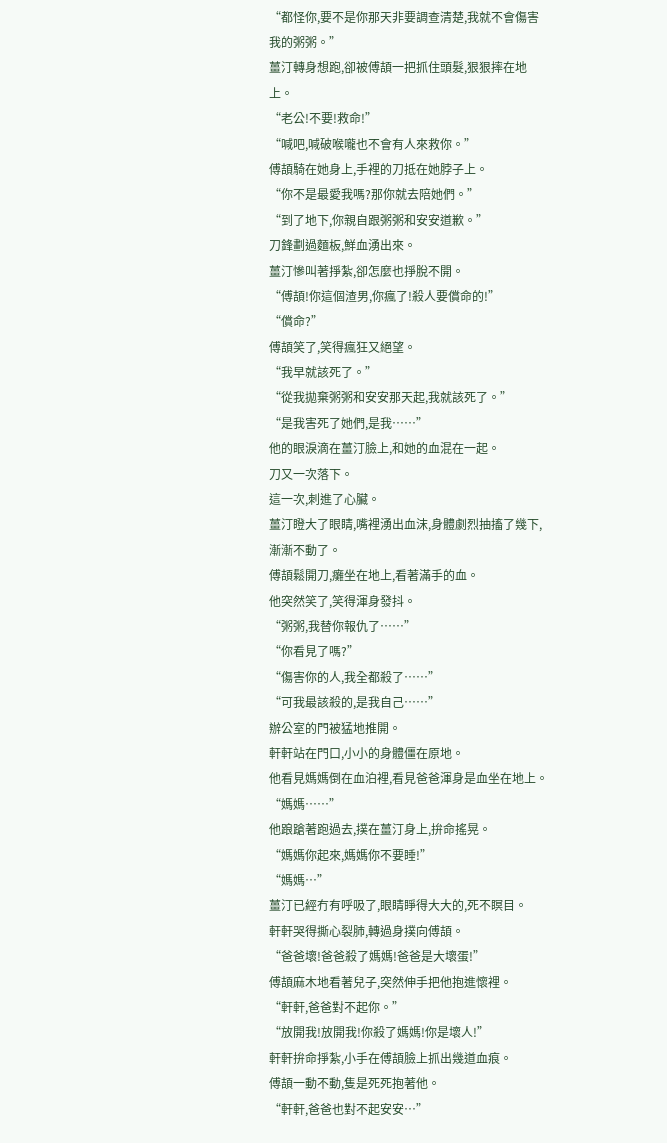“都怪你,要不是你那天非要調查清楚,我就不會傷害我的粥粥。”
薑汀轉身想跑,卻被傅頡一把抓住頭髮,狠狠摔在地上。
“老公!不要!救命!”
“喊吧,喊破喉嚨也不會有人來救你。”
傅頡騎在她身上,手裡的刀抵在她脖子上。
“你不是最愛我嗎?那你就去陪她們。”
“到了地下,你親自跟粥粥和安安道歉。”
刀鋒劃過麵板,鮮血湧出來。
薑汀慘叫著掙紮,卻怎麼也掙脫不開。
“傅頡!你這個渣男,你瘋了!殺人要償命的!”
“償命?”
傅頡笑了,笑得瘋狂又絕望。
“我早就該死了。”
“從我拋棄粥粥和安安那天起,我就該死了。”
“是我害死了她們,是我……”
他的眼淚滴在薑汀臉上,和她的血混在一起。
刀又一次落下。
這一次,刺進了心臟。
薑汀瞪大了眼睛,嘴裡湧出血沫,身體劇烈抽搐了幾下,漸漸不動了。
傅頡鬆開刀,癱坐在地上,看著滿手的血。
他突然笑了,笑得渾身發抖。
“粥粥,我替你報仇了……”
“你看見了嗎?”
“傷害你的人,我全都殺了……”
“可我最該殺的,是我自己……”
辦公室的門被猛地推開。
軒軒站在門口,小小的身體僵在原地。
他看見媽媽倒在血泊裡,看見爸爸渾身是血坐在地上。
“媽媽……”
他踉蹌著跑過去,撲在薑汀身上,拚命搖晃。
“媽媽你起來,媽媽你不要睡!”
“媽媽…”
薑汀已經冇有呼吸了,眼睛睜得大大的,死不瞑目。
軒軒哭得撕心裂肺,轉過身撲向傅頡。
“爸爸壞!爸爸殺了媽媽!爸爸是大壞蛋!”
傅頡麻木地看著兒子,突然伸手把他抱進懷裡。
“軒軒,爸爸對不起你。”
“放開我!放開我!你殺了媽媽!你是壞人!”
軒軒拚命掙紮,小手在傅頡臉上抓出幾道血痕。
傅頡一動不動,隻是死死抱著他。
“軒軒,爸爸也對不起安安…”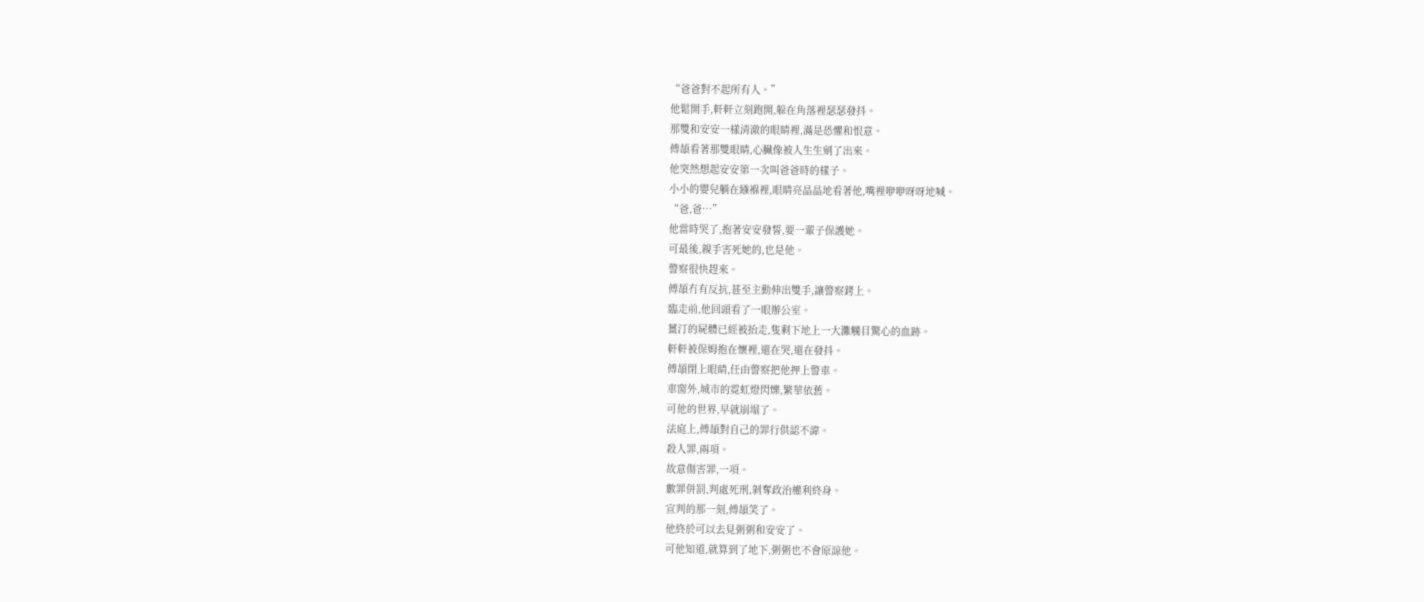“爸爸對不起所有人。”
他鬆開手,軒軒立刻跑開,躲在角落裡瑟瑟發抖。
那雙和安安一樣清澈的眼睛裡,滿是恐懼和恨意。
傅頡看著那雙眼睛,心臟像被人生生剜了出來。
他突然想起安安第一次叫爸爸時的樣子。
小小的嬰兒躺在繈褓裡,眼睛亮晶晶地看著他,嘴裡咿咿呀呀地喊。
“爸,爸…”
他當時哭了,抱著安安發誓,要一輩子保護她。
可最後,親手害死她的,也是他。
警察很快趕來。
傅頡冇有反抗,甚至主動伸出雙手,讓警察銬上。
臨走前,他回頭看了一眼辦公室。
薑汀的屍體已經被抬走,隻剩下地上一大灘觸目驚心的血跡。
軒軒被保姆抱在懷裡,還在哭,還在發抖。
傅頡閉上眼睛,任由警察把他押上警車。
車窗外,城市的霓虹燈閃爍,繁華依舊。
可他的世界,早就崩塌了。
法庭上,傅頡對自己的罪行供認不諱。
殺人罪,兩項。
故意傷害罪,一項。
數罪併罰,判處死刑,剝奪政治權利終身。
宣判的那一刻,傅頡笑了。
他終於可以去見粥粥和安安了。
可他知道,就算到了地下,粥粥也不會原諒他。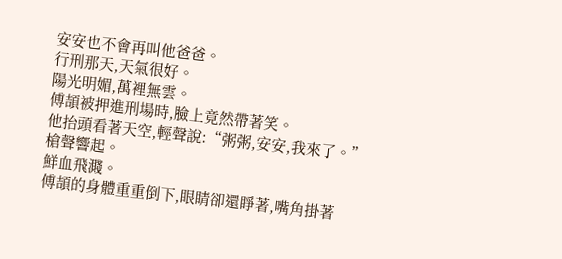安安也不會再叫他爸爸。
行刑那天,天氣很好。
陽光明媚,萬裡無雲。
傅頡被押進刑場時,臉上竟然帶著笑。
他抬頭看著天空,輕聲說:“粥粥,安安,我來了。”
槍聲響起。
鮮血飛濺。
傅頡的身體重重倒下,眼睛卻還睜著,嘴角掛著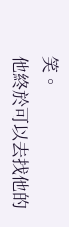笑。
他終於可以去找他的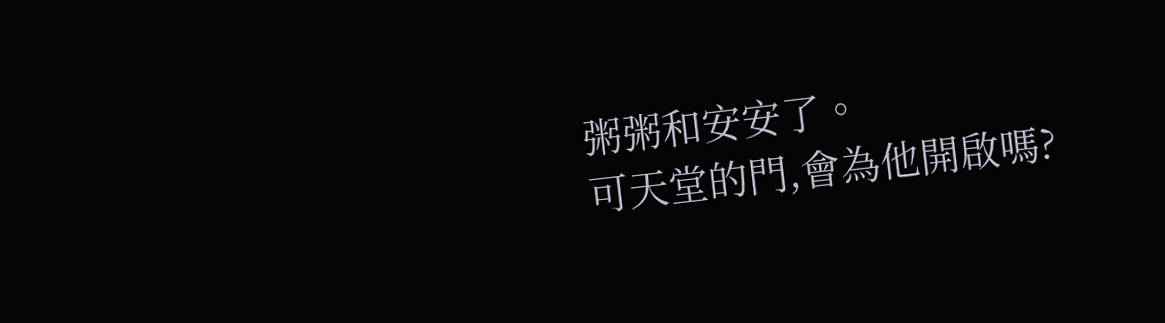粥粥和安安了。
可天堂的門,會為他開啟嗎?